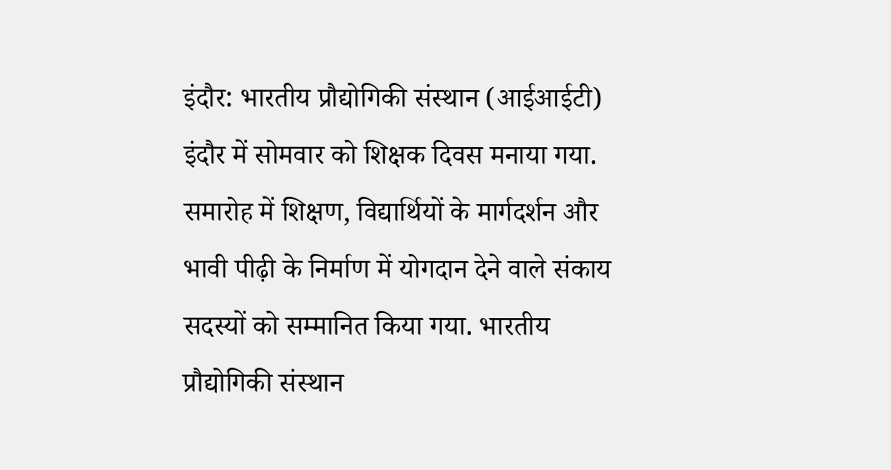इंदौर: भारतीय प्रौद्योगिकी संस्थान (आईआईटी) इंदौर में सोमवार को शिक्षक दिवस मनाया गया. समारोह में शिक्षण, विद्यार्थियों के मार्गदर्शन और भावी पीढ़ी के निर्माण में योगदान देने वाले संकाय सदस्यों को सम्मानित किया गया. भारतीय प्रौद्योगिकी संस्थान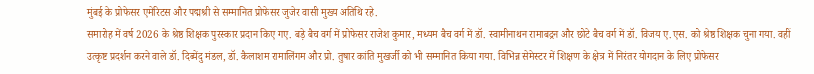मुंबई के प्रोफेसर एमेरिटस और पद्मश्री से सम्मानित प्रोफेसर जुजेर वासी मुख्य अतिथि रहे.
समारोह में वर्ष 2026 के श्रेष्ठ शिक्षक पुरस्कार प्रदान किए गए. बड़े बैच वर्ग में प्रोफेसर राजेश कुमार, मध्यम बैच वर्ग में डॉ. स्वामीनाथन रामाबद्रन और छोटे बैच वर्ग में डॉ. विजय ए.एस. को श्रेष्ठ शिक्षक चुना गया. वहीं उत्कृष्ट प्रदर्शन करने वाले डॉ. दिब्येंदु मंडल, डॉ. कैलाशम रामालिंगम और प्रो. तुषार कांति मुखर्जी को भी सम्मानित किया गया. विभिन्न सेमेस्टर में शिक्षण के क्षेत्र में निरंतर योगदान के लिए प्रोफेसर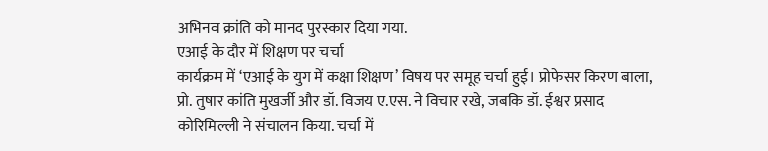अभिनव क्रांति को मानद पुरस्कार दिया गया.
एआई के दौर में शिक्षण पर चर्चा
कार्यक्रम में ‘एआई के युग में कक्षा शिक्षण’ विषय पर समूह चर्चा हुई। प्रोफेसर किरण बाला, प्रो. तुषार कांति मुखर्जी और डॉ. विजय ए.एस. ने विचार रखे, जबकि डॉ. ईश्वर प्रसाद कोरिमिल्ली ने संचालन किया. चर्चा में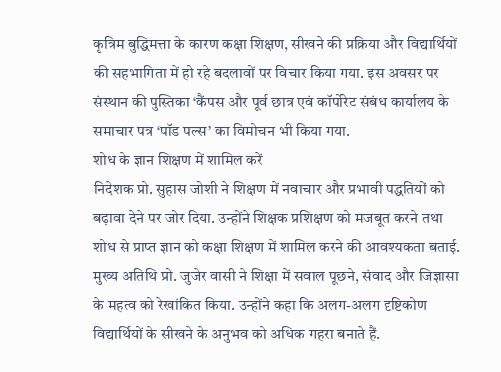कृत्रिम बुद्धिमत्ता के कारण कक्षा शिक्षण, सीखने की प्रक्रिया और विद्यार्थियों की सहभागिता में हो रहे बदलावों पर विचार किया गया. इस अवसर पर संस्थान की पुस्तिका ‘कैंपस और पूर्व छात्र एवं कॉर्पोरेट संबंध कार्यालय के समाचार पत्र ‘पॉड पल्स’ का विमोचन भी किया गया.
शोध के ज्ञान शिक्षण में शामिल करें
निदेशक प्रो. सुहास जोशी ने शिक्षण में नवाचार और प्रभावी पद्धतियों को बढ़ावा देने पर जोर दिया. उन्होंने शिक्षक प्रशिक्षण को मजबूत करने तथा शोध से प्राप्त ज्ञान को कक्षा शिक्षण में शामिल करने की आवश्यकता बताई. मुख्य अतिथि प्रो. जुजेर वासी ने शिक्षा में सवाल पूछने, संवाद और जिज्ञासा के महत्व को रेखांकित किया. उन्होंने कहा कि अलग-अलग दृष्टिकोण विद्यार्थियों के सीखने के अनुभव को अधिक गहरा बनाते हैं.